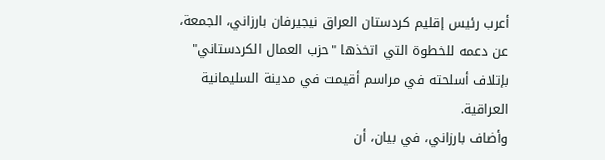أعرب رئيس إقليم كردستان العراق نيجيرفان بارزاني، الجمعة، عن دعمه للخطوة التي اتخذها "حزب العمال الكردستاني" بإتلاف أسلحته في مراسم أقيمت في مدينة السليمانية العراقية.
وأضاف بارزاني، في بيان، أن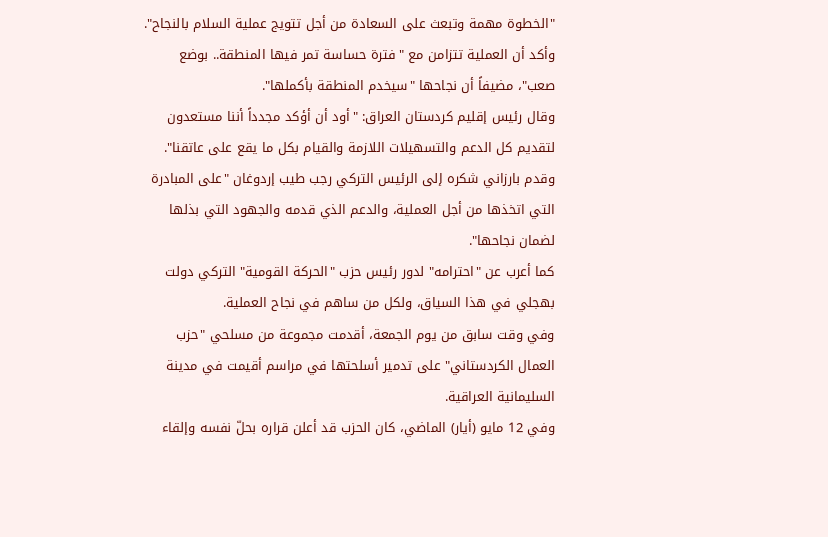"الخطوة مهمة وتبعث على السعادة من أجل تتويج عملية السلام بالنجاح".
وأكد أن العملية تتزامن مع "فترة حساسة تمر فيها المنطقة.. بوضع صعب"، مضيفاً أن نجاحها "سيخدم المنطقة بأكملها".
وقال رئيس إقليم كردستان العراق: "أود أن أؤكد مجدداً أننا مستعدون لتقديم كل الدعم والتسهيلات اللازمة والقيام بكل ما يقع على عاتقنا".
وقدم بارزاني شكره إلى الرئيس التركي رجب طيب إردوغان "على المبادرة التي اتخذها من أجل العملية، والدعم الذي قدمه والجهود التي بذلها لضمان نجاحها".
كما أعرب عن "احترامه" لدور رئيس حزب "الحركة القومية" التركي دولت بهجلي في هذا السياق، ولكل من ساهم في نجاح العملية.
وفي وقت سابق من يوم الجمعة، أقدمت مجموعة من مسلحي "حزب العمال الكردستاني" على تدمير أسلحتها في مراسم أقيمت في مدينة السليمانية العراقية.
وفي 12 مايو (أيار) الماضي، كان الحزب قد أعلن قراره بحلّ نفسه وإلقاء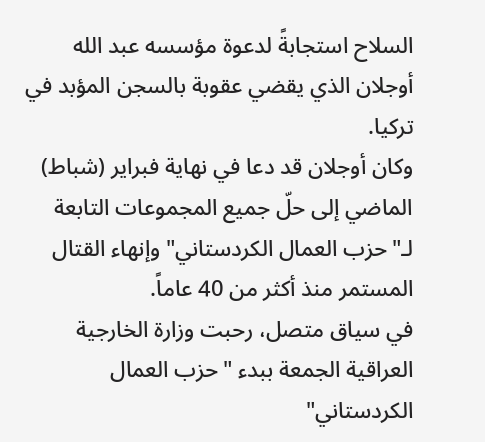السلاح استجابةً لدعوة مؤسسه عبد الله أوجلان الذي يقضي عقوبة بالسجن المؤبد في تركيا.
وكان أوجلان قد دعا في نهاية فبراير (شباط) الماضي إلى حلّ جميع المجموعات التابعة لـ"حزب العمال الكردستاني" وإنهاء القتال المستمر منذ أكثر من 40 عاماً.
في سياق متصل، رحبت وزارة الخارجية العراقية الجمعة ببدء "حزب العمال الكردستاني"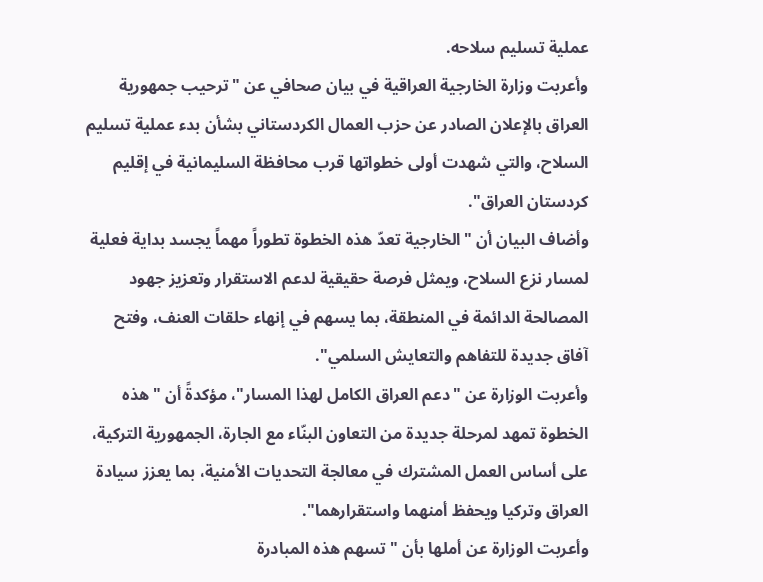عملية تسليم سلاحه.
وأعربت وزارة الخارجية العراقية في بيان صحافي عن "ترحيب جمهورية العراق بالإعلان الصادر عن حزب العمال الكردستاني بشأن بدء عملية تسليم السلاح، والتي شهدت أولى خطواتها قرب محافظة السليمانية في إقليم كردستان العراق".
وأضاف البيان أن "الخارجية تعدّ هذه الخطوة تطوراً مهماً يجسد بداية فعلية لمسار نزع السلاح، ويمثل فرصة حقيقية لدعم الاستقرار وتعزيز جهود المصالحة الدائمة في المنطقة، بما يسهم في إنهاء حلقات العنف، وفتح آفاق جديدة للتفاهم والتعايش السلمي".
وأعربت الوزارة عن "دعم العراق الكامل لهذا المسار"، مؤكدةً أن "هذه الخطوة تمهد لمرحلة جديدة من التعاون البنّاء مع الجارة، الجمهورية التركية، على أساس العمل المشترك في معالجة التحديات الأمنية، بما يعزز سيادة العراق وتركيا ويحفظ أمنهما واستقرارهما".
وأعربت الوزارة عن أملها بأن "تسهم هذه المبادرة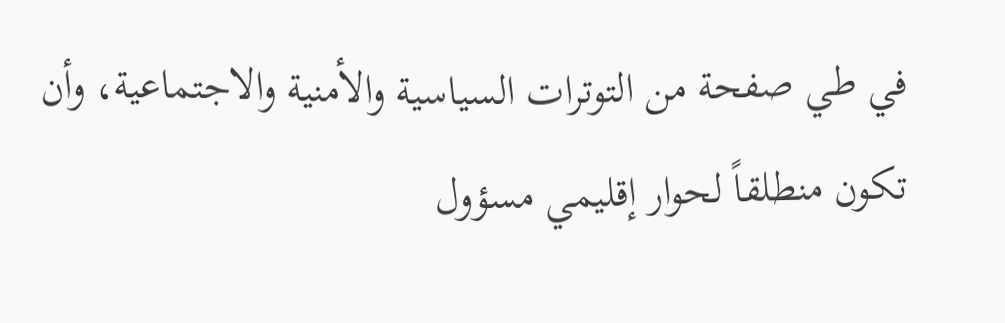في طي صفحة من التوترات السياسية والأمنية والاجتماعية، وأن تكون منطلقاً لحوار إقليمي مسؤول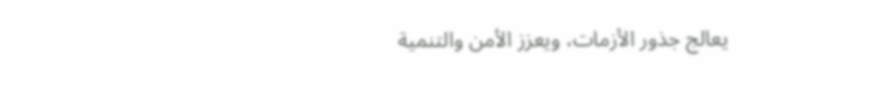يعالج جذور الأزمات، ويعزز الأمن والتنمية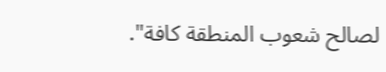لصالح شعوب المنطقة كافة".